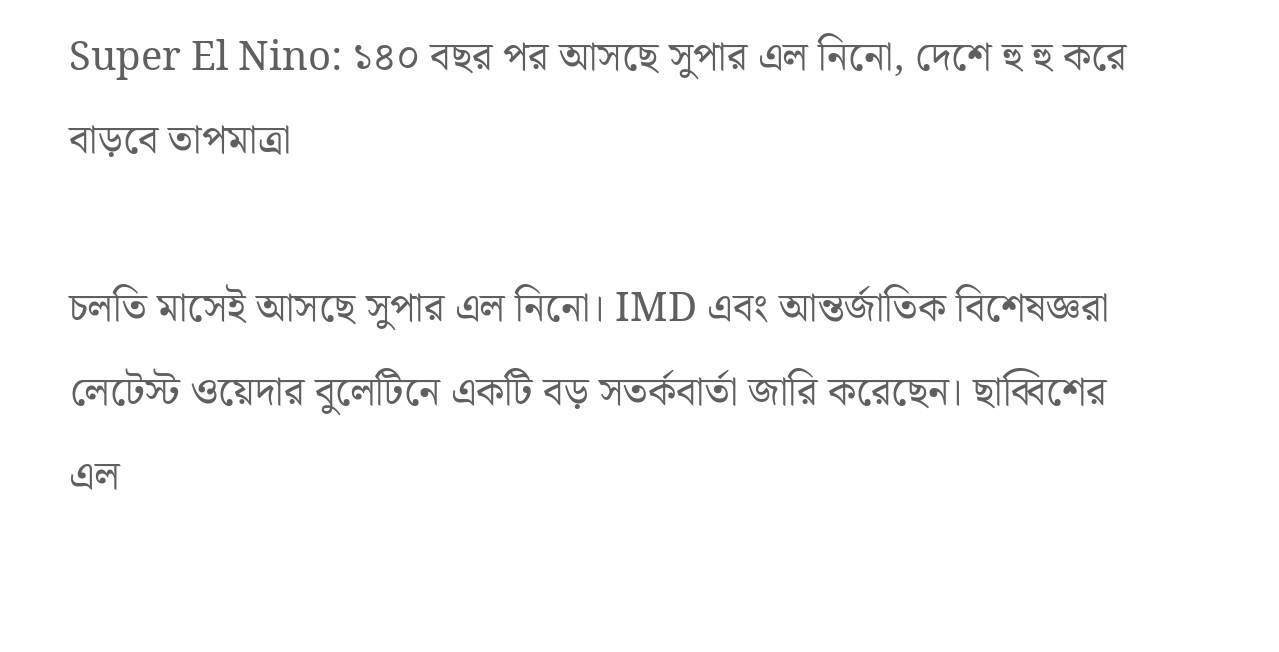Super El Nino: ১৪০ বছর পর আসছে সুপার এল নিনো, দেশে হু হু করে বাড়বে তাপমাত্রা

চলতি মাসেই আসছে সুপার এল নিনো। IMD এবং আন্তর্জাতিক বিশেষজ্ঞরা লেটেস্ট ওয়েদার বুলেটিনে একটি বড় সতর্কবার্তা জারি করেছেন। ছাব্বিশের এল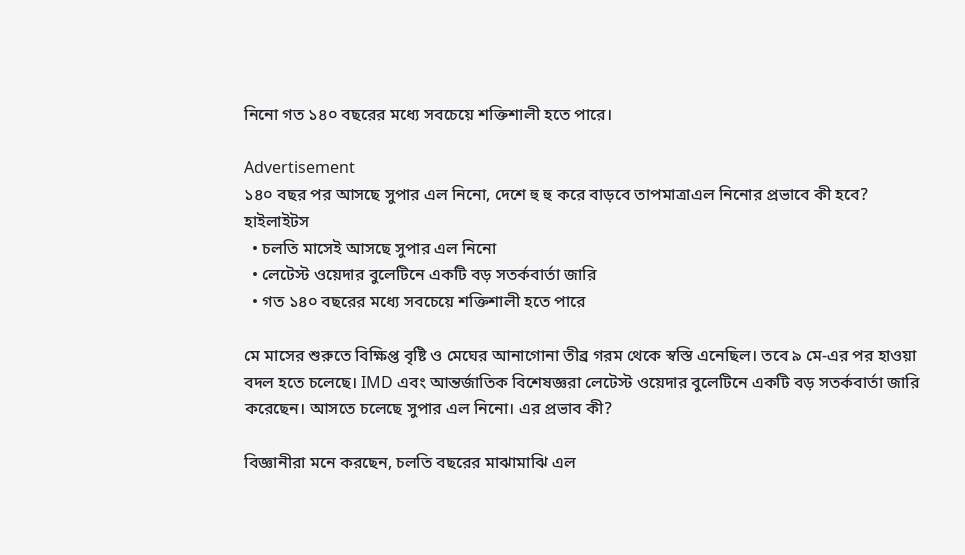নিনো গত ১৪০ বছরের মধ্যে সবচেয়ে শক্তিশালী হতে পারে।

Advertisement
১৪০ বছর পর আসছে সুপার এল নিনো, দেশে হু হু করে বাড়বে তাপমাত্রাএল নিনোর প্রভাবে কী হবে?
হাইলাইটস
  • চলতি মাসেই আসছে সুপার এল নিনো
  • লেটেস্ট ওয়েদার বুলেটিনে একটি বড় সতর্কবার্তা জারি
  • গত ১৪০ বছরের মধ্যে সবচেয়ে শক্তিশালী হতে পারে

মে মাসের শুরুতে বিক্ষিপ্ত বৃষ্টি ও মেঘের আনাগোনা তীব্র গরম থেকে স্বস্তি এনেছিল। তবে ৯ মে-এর পর হাওয়া বদল হতে চলেছে। IMD এবং আন্তর্জাতিক বিশেষজ্ঞরা লেটেস্ট ওয়েদার বুলেটিনে একটি বড় সতর্কবার্তা জারি করেছেন। আসতে চলেছে সুপার এল নিনো। এর প্রভাব কী?

বিজ্ঞানীরা মনে করছেন, চলতি বছরের মাঝামাঝি এল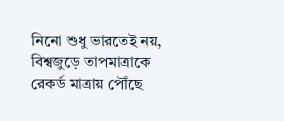নিনো শুধু ভারতেই নয়, বিশ্বজুড়ে তাপমাত্রাকে রেকর্ড মাত্রায় পৌঁছে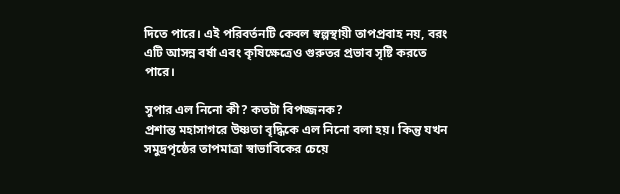দিতে পারে। এই পরিবর্তনটি কেবল স্বল্পস্থায়ী তাপপ্রবাহ নয়, বরং এটি আসন্ন বর্ষা এবং কৃষিক্ষেত্রেও গুরুতর প্রভাব সৃষ্টি করতে পারে।

সুপার এল নিনো কী? কতটা বিপজ্জনক?
প্রশান্ত মহাসাগরে উষ্ণতা বৃদ্ধিকে এল নিনো বলা হয়। কিন্তু যখন সমুদ্রপৃষ্ঠের তাপমাত্রা স্বাভাবিকের চেয়ে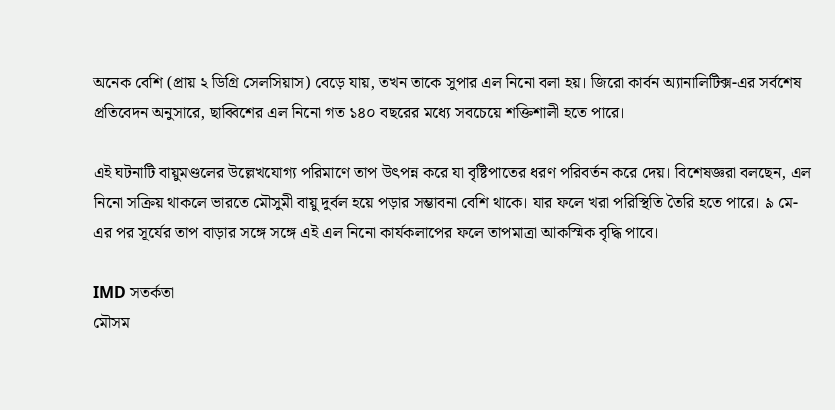অনেক বেশি (প্রায় ২ ডিগ্রি সেলসিয়াস) বেড়ে যায়, তখন তাকে সুপার এল নিনো বলা হয়। জিরো কার্বন অ্যানালিটিক্স-এর সর্বশেষ প্রতিবেদন অনুসারে, ছাব্বিশের এল নিনো গত ১৪০ বছরের মধ্যে সবচেয়ে শক্তিশালী হতে পারে।

এই ঘটনাটি বায়ুমণ্ডলের উল্লেখযোগ্য পরিমাণে তাপ উৎপন্ন করে যা বৃষ্টিপাতের ধরণ পরিবর্তন করে দেয়। বিশেষজ্ঞরা বলছেন, এল নিনো সক্রিয় থাকলে ভারতে মৌসুমী বায়ু দুর্বল হয়ে পড়ার সম্ভাবনা বেশি থাকে। যার ফলে খরা পরিস্থিতি তৈরি হতে পারে। ৯ মে-এর পর সূর্যের তাপ বাড়ার সঙ্গে সঙ্গে এই এল নিনো কার্যকলাপের ফলে তাপমাত্রা আকস্মিক বৃদ্ধি পাবে।

IMD সতর্কতা
মৌসম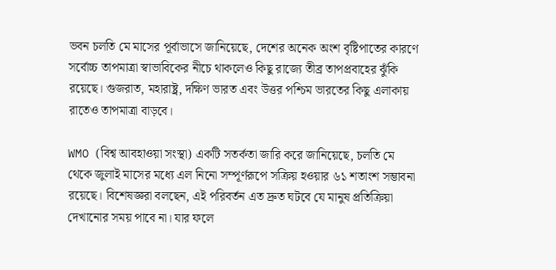ভবন চলতি মে মাসের পূর্বাভাসে জানিয়েছে, দেশের অনেক অংশ বৃষ্টিপাতের কারণে সর্বোচ্চ তাপমাত্রা স্বাভাবিকের নীচে থাকলেও কিছু রাজ্যে তীব্র তাপপ্রবাহের ঝুঁকি রয়েছে। গুজরাত, মহারাষ্ট্র, দক্ষিণ ভারত এবং উত্তর পশ্চিম ভারতের কিছু এলাকায় রাতেও তাপমাত্রা বাড়বে।

WMO (বিশ্ব আবহাওয়া সংস্থা) একটি সতর্কতা জারি করে জানিয়েছে, চলতি মে থেকে জুলাই মাসের মধ্যে এল নিনো সম্পূর্ণরূপে সক্রিয় হওয়ার ৬১ শতাংশ সম্ভাবনা রয়েছে। বিশেষজ্ঞরা বলছেন, এই পরিবর্তন এত দ্রুত ঘটবে যে মানুষ প্রতিক্রিয়া দেখানোর সময় পাবে না। যার ফলে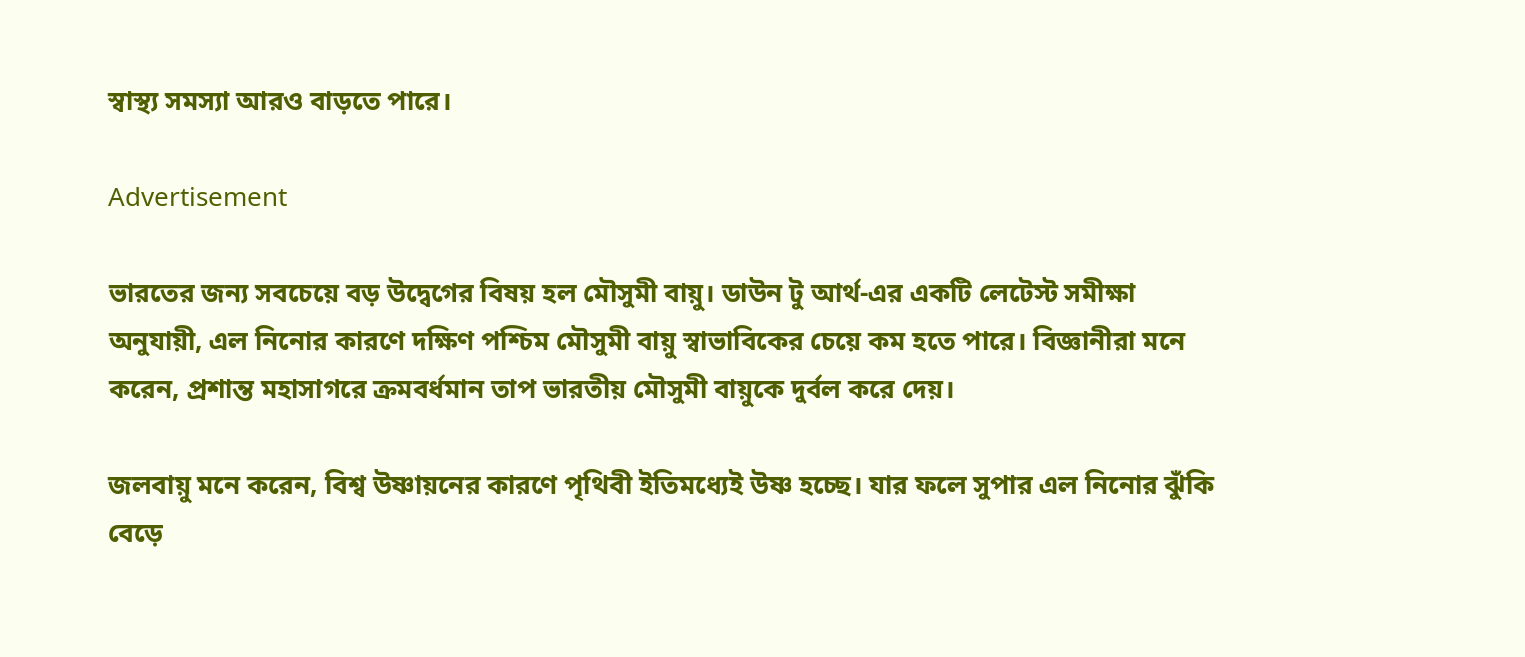স্বাস্থ্য সমস্যা আরও বাড়তে পারে।

Advertisement

ভারতের জন্য সবচেয়ে বড় উদ্বেগের বিষয় হল মৌসুমী বায়ু। ডাউন টু আর্থ-এর একটি লেটেস্ট সমীক্ষা অনুযায়ী, এল নিনোর কারণে দক্ষিণ পশ্চিম মৌসুমী বায়ু স্বাভাবিকের চেয়ে কম হতে পারে। বিজ্ঞানীরা মনে করেন, প্রশান্ত মহাসাগরে ক্রমবর্ধমান তাপ ভারতীয় মৌসুমী বায়ুকে দুর্বল করে দেয়।

জলবায়ু মনে করেন, বিশ্ব উষ্ণায়নের কারণে পৃথিবী ইতিমধ্যেই উষ্ণ হচ্ছে। যার ফলে সুপার এল নিনোর ঝুঁকি বেড়ে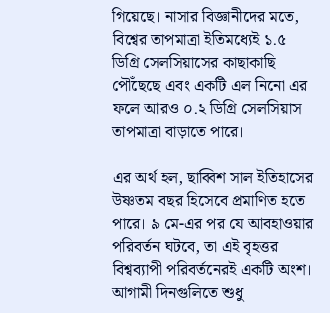গিয়েছে। নাসার বিজ্ঞানীদের মতে, বিশ্বের তাপমাত্রা ইতিমধ্যেই ১.৫ ডিগ্রি সেলসিয়াসের কাছাকাছি পৌঁছেছে এবং একটি এল নিনো এর ফলে আরও ০.২ ডিগ্রি সেলসিয়াস তাপমাত্রা বাড়াতে পারে।

এর অর্থ হল, ছাব্বিশ সাল ইতিহাসের উষ্ণতম বছর হিসেবে প্রমাণিত হতে পারে। ৯ মে-এর পর যে আবহাওয়ার পরিবর্তন ঘটবে, তা এই বৃহত্তর বিশ্বব্যাপী পরিবর্তনেরই একটি অংশ। আগামী দিনগুলিতে শুধু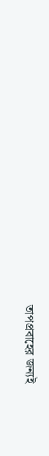তাপপ্রবাহের জন্যই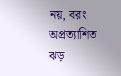নয়, বরং অপ্রত্যাশিত ঝড়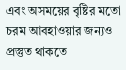এবং অসময়ের বৃষ্টির মতো চরম আবহাওয়ার জন্যও প্রস্তুত থাকতে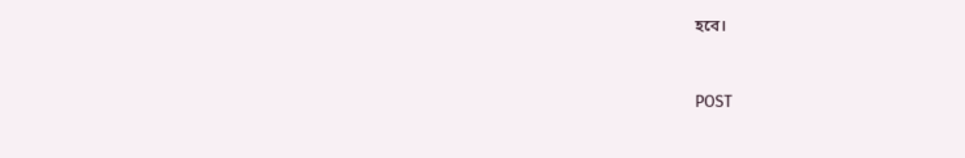হবে।



POST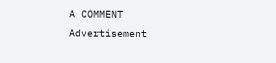A COMMENT
Advertisement